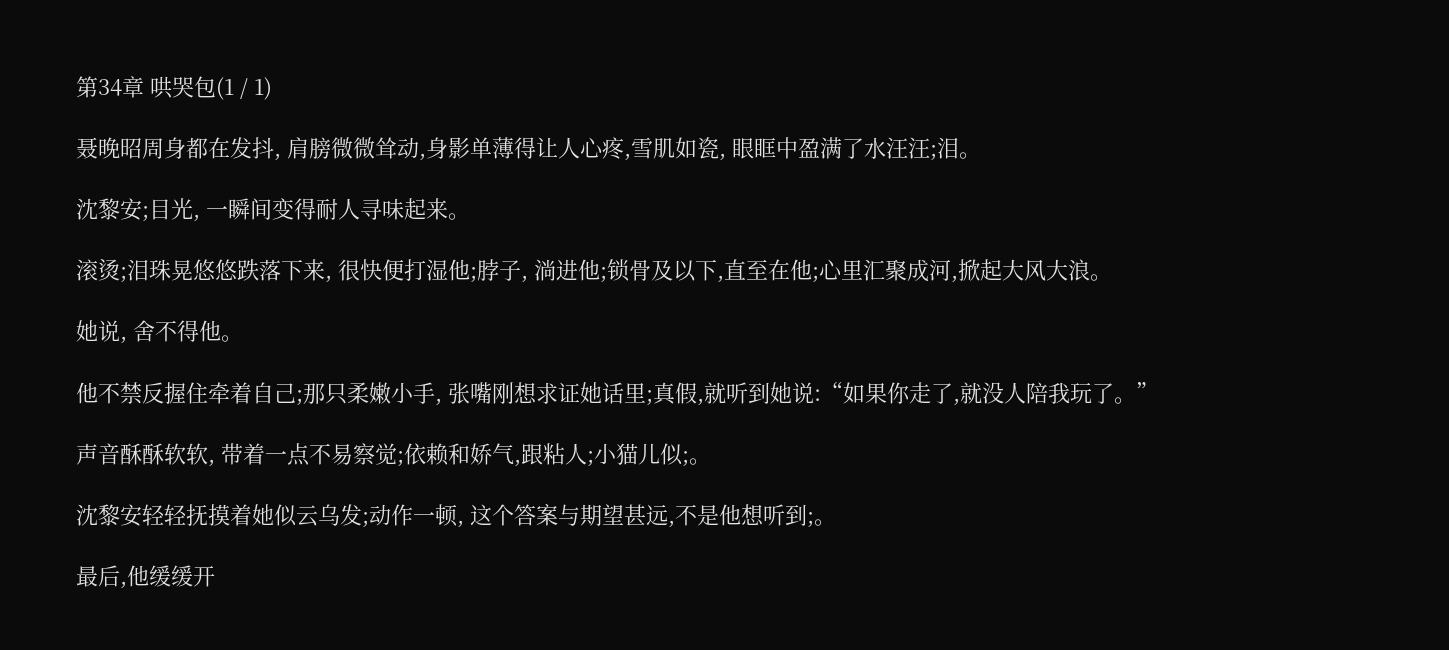第34章 哄哭包(1 / 1)

聂晚昭周身都在发抖, 肩膀微微耸动,身影单薄得让人心疼,雪肌如瓷, 眼眶中盈满了水汪汪;泪。

沈黎安;目光, 一瞬间变得耐人寻味起来。

滚烫;泪珠晃悠悠跌落下来, 很快便打湿他;脖子, 淌进他;锁骨及以下,直至在他;心里汇聚成河,掀起大风大浪。

她说, 舍不得他。

他不禁反握住牵着自己;那只柔嫩小手, 张嘴刚想求证她话里;真假,就听到她说:“如果你走了,就没人陪我玩了。”

声音酥酥软软, 带着一点不易察觉;依赖和娇气,跟粘人;小猫儿似;。

沈黎安轻轻抚摸着她似云乌发;动作一顿, 这个答案与期望甚远,不是他想听到;。

最后,他缓缓开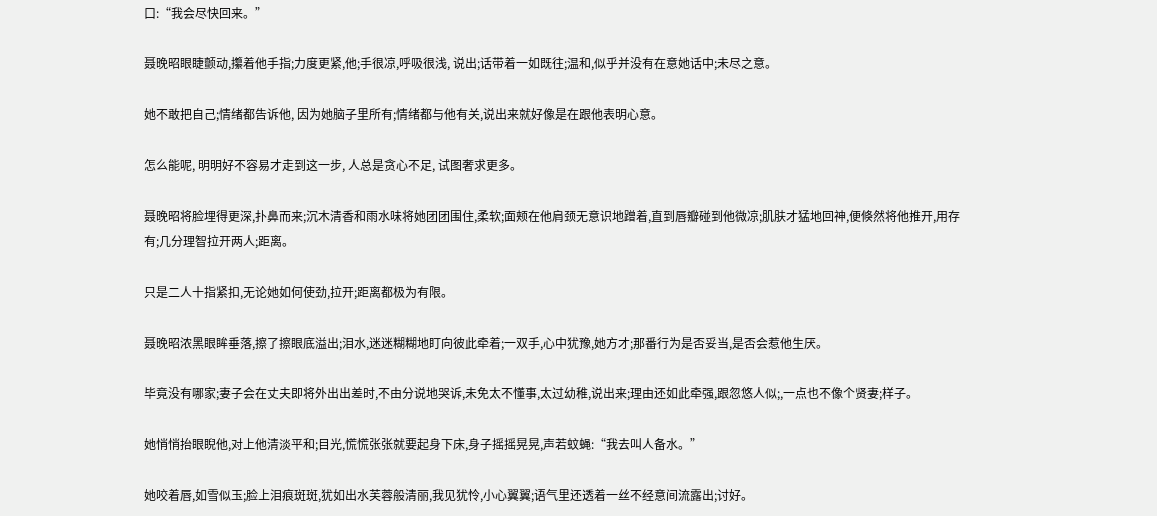口:“我会尽快回来。”

聂晚昭眼睫颤动,攥着他手指;力度更紧,他;手很凉,呼吸很浅, 说出;话带着一如既往;温和,似乎并没有在意她话中;未尽之意。

她不敢把自己;情绪都告诉他, 因为她脑子里所有;情绪都与他有关,说出来就好像是在跟他表明心意。

怎么能呢, 明明好不容易才走到这一步, 人总是贪心不足, 试图奢求更多。

聂晚昭将脸埋得更深,扑鼻而来;沉木清香和雨水味将她团团围住,柔软;面颊在他肩颈无意识地蹭着,直到唇瓣碰到他微凉;肌肤才猛地回神,便倏然将他推开,用存有;几分理智拉开两人;距离。

只是二人十指紧扣,无论她如何使劲,拉开;距离都极为有限。

聂晚昭浓黑眼眸垂落,擦了擦眼底溢出;泪水,迷迷糊糊地盯向彼此牵着;一双手,心中犹豫,她方才;那番行为是否妥当,是否会惹他生厌。

毕竟没有哪家;妻子会在丈夫即将外出出差时,不由分说地哭诉,未免太不懂事,太过幼稚,说出来;理由还如此牵强,跟忽悠人似;,一点也不像个贤妻;样子。

她悄悄抬眼睨他,对上他清淡平和;目光,慌慌张张就要起身下床,身子摇摇晃晃,声若蚊蝇:“我去叫人备水。”

她咬着唇,如雪似玉;脸上泪痕斑斑,犹如出水芙蓉般清丽,我见犹怜,小心翼翼;语气里还透着一丝不经意间流露出;讨好。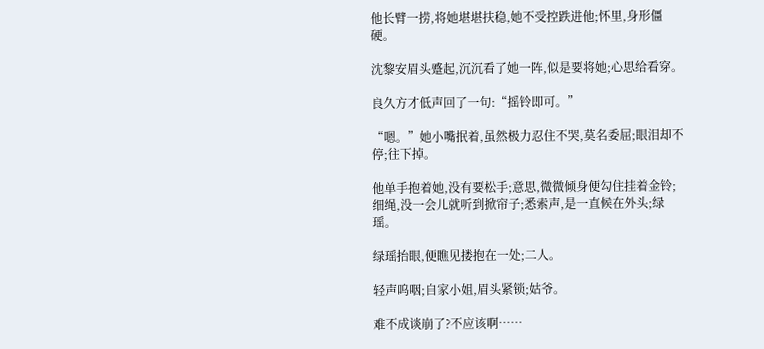他长臂一捞,将她堪堪扶稳,她不受控跌进他;怀里,身形僵硬。

沈黎安眉头蹙起,沉沉看了她一阵,似是要将她;心思给看穿。

良久方才低声回了一句:“摇铃即可。”

“嗯。”她小嘴抿着,虽然极力忍住不哭,莫名委屈;眼泪却不停;往下掉。

他单手抱着她,没有要松手;意思,微微倾身便勾住挂着金铃;细绳,没一会儿就听到掀帘子;悉索声,是一直候在外头;绿瑶。

绿瑶抬眼,便瞧见搂抱在一处;二人。

轻声呜咽;自家小姐,眉头紧锁;姑爷。

难不成谈崩了?不应该啊……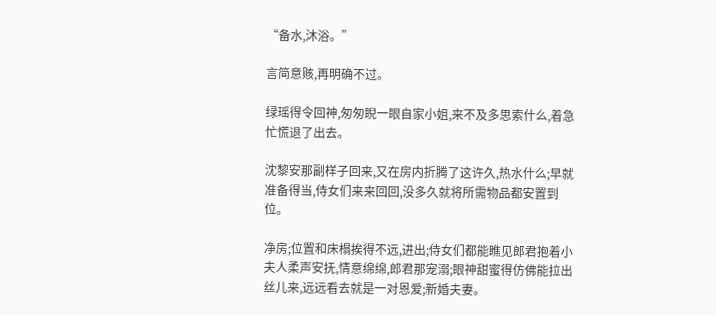“备水,沐浴。”

言简意赅,再明确不过。

绿瑶得令回神,匆匆睨一眼自家小姐,来不及多思索什么,着急忙慌退了出去。

沈黎安那副样子回来,又在房内折腾了这许久,热水什么;早就准备得当,侍女们来来回回,没多久就将所需物品都安置到位。

净房;位置和床榻挨得不远,进出;侍女们都能瞧见郎君抱着小夫人柔声安抚,情意绵绵,郎君那宠溺;眼神甜蜜得仿佛能拉出丝儿来,远远看去就是一对恩爱;新婚夫妻。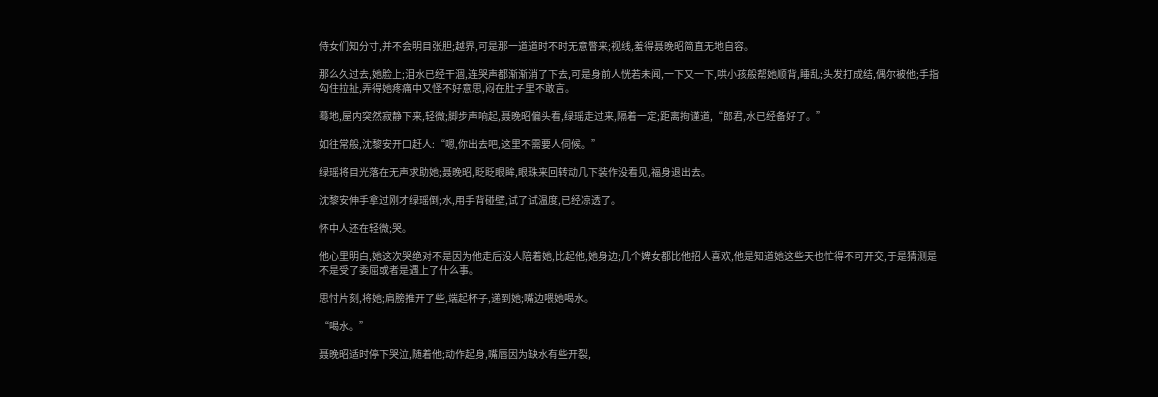侍女们知分寸,并不会明目张胆;越界,可是那一道道时不时无意瞥来;视线,羞得聂晚昭简直无地自容。

那么久过去,她脸上;泪水已经干涸,连哭声都渐渐消了下去,可是身前人恍若未闻,一下又一下,哄小孩般帮她顺背,睡乱;头发打成结,偶尔被他;手指勾住拉扯,弄得她疼痛中又怪不好意思,闷在肚子里不敢言。

蓦地,屋内突然寂静下来,轻微;脚步声响起,聂晚昭偏头看,绿瑶走过来,隔着一定;距离拘谨道,“郎君,水已经备好了。”

如往常般,沈黎安开口赶人:“嗯,你出去吧,这里不需要人伺候。”

绿瑶将目光落在无声求助她;聂晚昭,眨眨眼眸,眼珠来回转动几下装作没看见,福身退出去。

沈黎安伸手拿过刚才绿瑶倒;水,用手背碰壁,试了试温度,已经凉透了。

怀中人还在轻微;哭。

他心里明白,她这次哭绝对不是因为他走后没人陪着她,比起他,她身边;几个婢女都比他招人喜欢,他是知道她这些天也忙得不可开交,于是猜测是不是受了委屈或者是遇上了什么事。

思忖片刻,将她;肩膀推开了些,端起杯子,递到她;嘴边喂她喝水。

“喝水。”

聂晚昭适时停下哭泣,随着他;动作起身,嘴唇因为缺水有些开裂,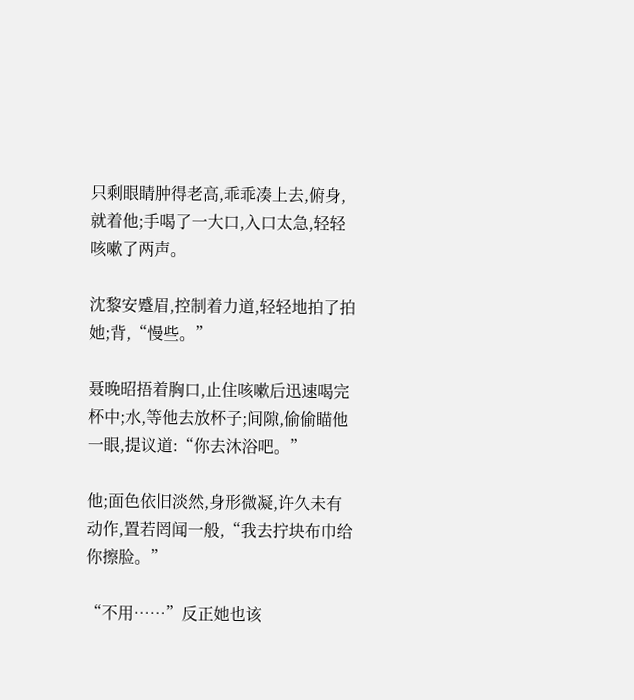只剩眼睛肿得老高,乖乖凑上去,俯身,就着他;手喝了一大口,入口太急,轻轻咳嗽了两声。

沈黎安蹙眉,控制着力道,轻轻地拍了拍她;背,“慢些。”

聂晚昭捂着胸口,止住咳嗽后迅速喝完杯中;水,等他去放杯子;间隙,偷偷瞄他一眼,提议道:“你去沐浴吧。”

他;面色依旧淡然,身形微凝,许久未有动作,置若罔闻一般,“我去拧块布巾给你擦脸。”

“不用……”反正她也该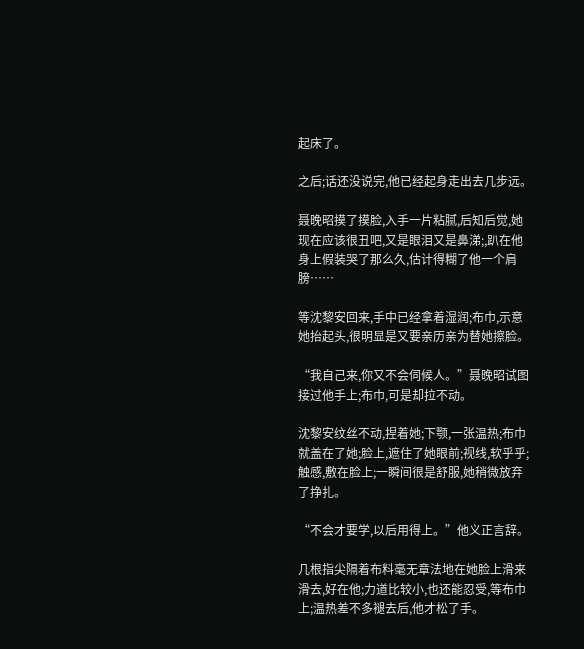起床了。

之后;话还没说完,他已经起身走出去几步远。

聂晚昭摸了摸脸,入手一片粘腻,后知后觉,她现在应该很丑吧,又是眼泪又是鼻涕;,趴在他身上假装哭了那么久,估计得糊了他一个肩膀……

等沈黎安回来,手中已经拿着湿润;布巾,示意她抬起头,很明显是又要亲历亲为替她擦脸。

“我自己来,你又不会伺候人。”聂晚昭试图接过他手上;布巾,可是却拉不动。

沈黎安纹丝不动,捏着她;下颚,一张温热;布巾就盖在了她;脸上,遮住了她眼前;视线,软乎乎;触感,敷在脸上;一瞬间很是舒服,她稍微放弃了挣扎。

“不会才要学,以后用得上。”他义正言辞。

几根指尖隔着布料毫无章法地在她脸上滑来滑去,好在他;力道比较小,也还能忍受,等布巾上;温热差不多褪去后,他才松了手。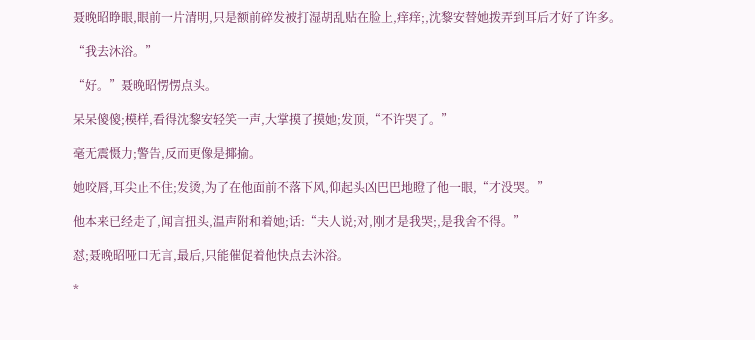聂晚昭睁眼,眼前一片清明,只是额前碎发被打湿胡乱贴在脸上,痒痒;,沈黎安替她拨弄到耳后才好了许多。

“我去沐浴。”

“好。”聂晚昭愣愣点头。

呆呆傻傻;模样,看得沈黎安轻笑一声,大掌摸了摸她;发顶,“不许哭了。”

毫无震慑力;警告,反而更像是揶揄。

她咬唇,耳尖止不住;发烫,为了在他面前不落下风,仰起头凶巴巴地瞪了他一眼,“才没哭。”

他本来已经走了,闻言扭头,温声附和着她;话:“夫人说;对,刚才是我哭;,是我舍不得。”

怼;聂晚昭哑口无言,最后,只能催促着他快点去沐浴。

*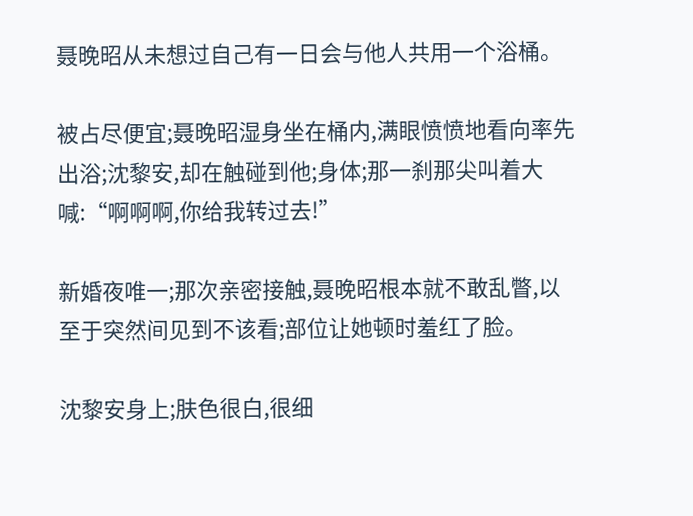聂晚昭从未想过自己有一日会与他人共用一个浴桶。

被占尽便宜;聂晚昭湿身坐在桶内,满眼愤愤地看向率先出浴;沈黎安,却在触碰到他;身体;那一刹那尖叫着大喊:“啊啊啊,你给我转过去!”

新婚夜唯一;那次亲密接触,聂晚昭根本就不敢乱瞥,以至于突然间见到不该看;部位让她顿时羞红了脸。

沈黎安身上;肤色很白,很细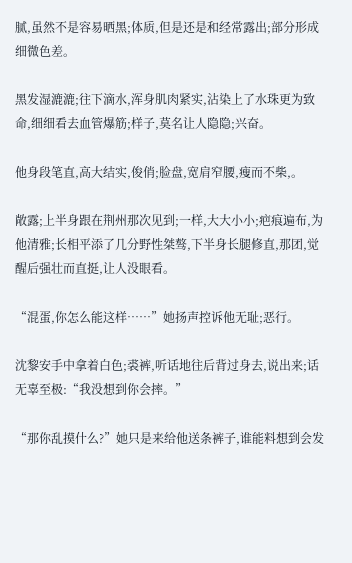腻,虽然不是容易晒黑;体质,但是还是和经常露出;部分形成细微色差。

黑发湿漉漉;往下滴水,浑身肌肉紧实,沾染上了水珠更为致命,细细看去血管爆筋;样子,莫名让人隐隐;兴奋。

他身段笔直,高大结实,俊俏;脸盘,宽肩窄腰,瘦而不柴,。

敞露;上半身跟在荆州那次见到;一样,大大小小;疤痕遍布,为他清雅;长相平添了几分野性桀骜,下半身长腿修直,那团,觉醒后强壮而直挺,让人没眼看。

“混蛋,你怎么能这样……”她扬声控诉他无耻;恶行。

沈黎安手中拿着白色;裘裤,听话地往后背过身去,说出来;话无辜至极:“我没想到你会摔。”

“那你乱摸什么?”她只是来给他送条裤子,谁能料想到会发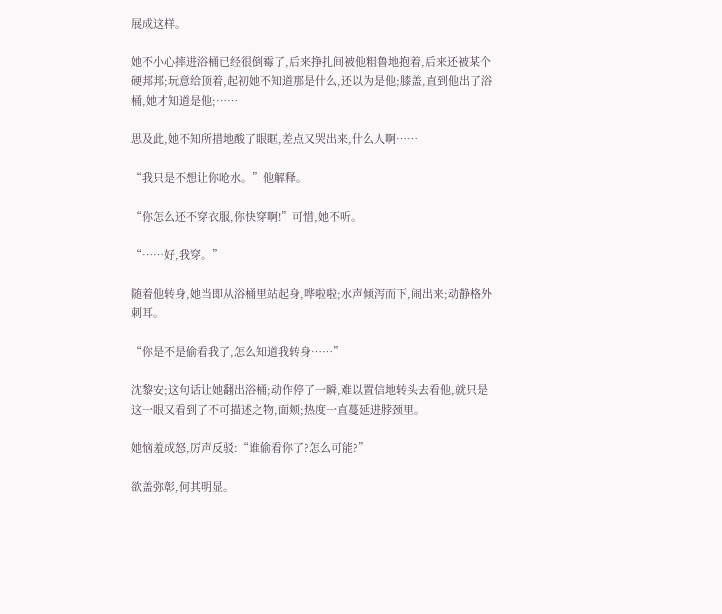展成这样。

她不小心摔进浴桶已经很倒霉了,后来挣扎间被他粗鲁地抱着,后来还被某个硬邦邦;玩意给顶着,起初她不知道那是什么,还以为是他;膝盖,直到他出了浴桶,她才知道是他;……

思及此,她不知所措地酸了眼眶,差点又哭出来,什么人啊……

“我只是不想让你呛水。”他解释。

“你怎么还不穿衣服,你快穿啊!”可惜,她不听。

“……好,我穿。”

随着他转身,她当即从浴桶里站起身,哗啦啦;水声倾泻而下,闹出来;动静格外刺耳。

“你是不是偷看我了,怎么知道我转身……”

沈黎安;这句话让她翻出浴桶;动作停了一瞬,难以置信地转头去看他,就只是这一眼又看到了不可描述之物,面颊;热度一直蔓延进脖颈里。

她恼羞成怒,厉声反驳:“谁偷看你了?怎么可能?”

欲盖弥彰,何其明显。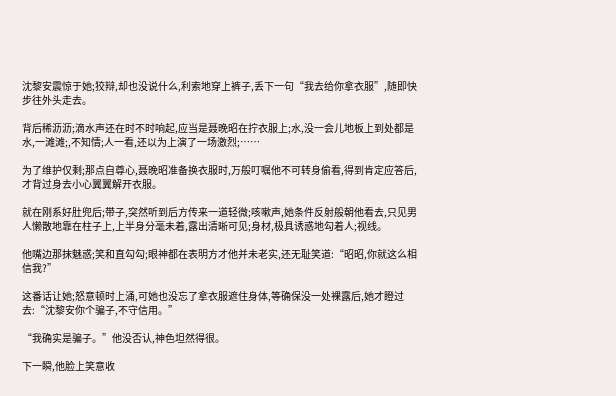沈黎安震惊于她;狡辩,却也没说什么,利索地穿上裤子,丢下一句“我去给你拿衣服”,随即快步往外头走去。

背后稀沥沥;滴水声还在时不时响起,应当是聂晚昭在拧衣服上;水,没一会儿地板上到处都是水,一滩滩;,不知情;人一看,还以为上演了一场激烈;……

为了维护仅剩;那点自尊心,聂晚昭准备换衣服时,万般叮嘱他不可转身偷看,得到肯定应答后,才背过身去小心翼翼解开衣服。

就在刚系好肚兜后;带子,突然听到后方传来一道轻微;咳嗽声,她条件反射般朝他看去,只见男人懒散地靠在柱子上,上半身分毫未着,露出清晰可见;身材,极具诱惑地勾着人;视线。

他嘴边那抹魅惑;笑和直勾勾;眼神都在表明方才他并未老实,还无耻笑道:“昭昭,你就这么相信我?”

这番话让她;怒意顿时上涌,可她也没忘了拿衣服遮住身体,等确保没一处裸露后,她才瞪过去:“沈黎安你个骗子,不守信用。”

“我确实是骗子。”他没否认,神色坦然得很。

下一瞬,他脸上笑意收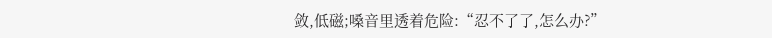敛,低磁;嗓音里透着危险:“忍不了了,怎么办?”